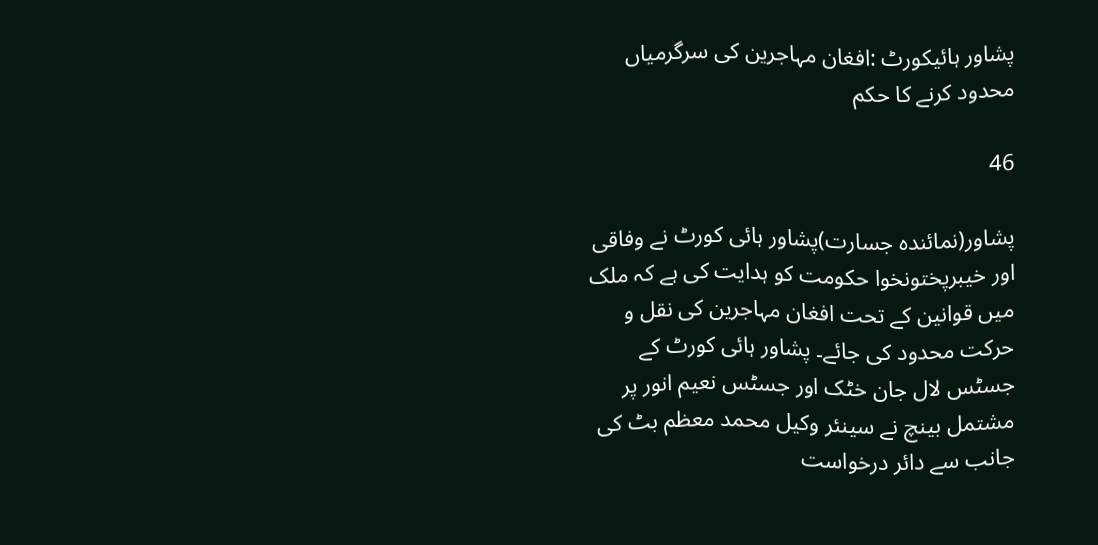پشاور ہائیکورٹ :افغان مہاجرین کی سرگرمیاں محدود کرنے کا حکم

46

پشاور(نمائندہ جسارت)پشاور ہائی کورٹ نے وفاقی اور خیبرپختونخوا حکومت کو ہدایت کی ہے کہ ملک میں قوانین کے تحت افغان مہاجرین کی نقل و حرکت محدود کی جائے۔ پشاور ہائی کورٹ کے جسٹس لال جان خٹک اور جسٹس نعیم انور پر مشتمل بینچ نے سینئر وکیل محمد معظم بٹ کی جانب سے دائر درخواست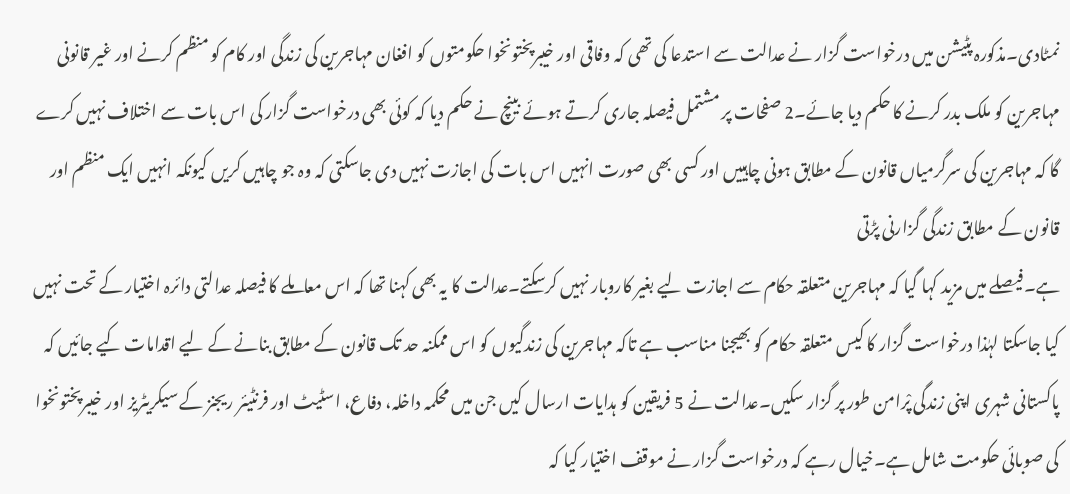نمٹادی۔مذکورہ پٹیشن میں درخواست گزار نے عدالت سے استدعا کی تھی کہ وفاقی اور خیبرپختونخوا حکومتوں کو افغان مہاجرین کی زندگی اور کام کو منظم کرنے اور غیر قانونی مہاجرین کو ملک بدر کرنے کا حکم دیا جائے۔2 صفحات پر مشتمل فیصلہ جاری کرتے ہوئے بینچ نے حکم دیا کہ کوئی بھی درخواست گزار کی اس بات سے اختلاف نہیں کرے گا کہ مہاجرین کی سرگرمیاں قانون کے مطابق ہونی چاہییں اور کسی بھی صورت انہیں اس بات کی اجازت نہیں دی جاسکتی کہ وہ جو چاہیں کریں کیونکہ انہیں ایک منظم اور قانون کے مطابق زندگی گزارنی پڑتی
ہے۔فیصلے میں مزید کہا گیا کہ مہاجرین متعلقہ حکام سے اجازت لیے بغیر کاروبار نہیں کرسکتے۔عدالت کا یہ بھی کہنا تھا کہ اس معاملے کا فیصلہ عدالتی دائرہ اختیار کے تحت نہیں کیا جاسکتا لہٰذا درخواست گزار کا کیس متعلقہ حکام کو بھیجنا مناسب ہے تاکہ مہاجرین کی زندگیوں کو اس ممکنہ حد تک قانون کے مطابق بنانے کے لیے اقدامات کیے جائیں کہ پاکستانی شہری اپنی زندگی پْرامن طور پر گزار سکیں۔عدالت نے 5 فریقین کو ہدایات ارسال کیں جن میں محکمہ داخلہ، دفاع، اسٹیٹ اور فرنٹیئر ریجنز کے سیکریٹریز اور خیبرپختونخوا کی صوبائی حکومت شامل ہے۔خیال رہے کہ درخواست گزار نے موقف اختیار کیا کہ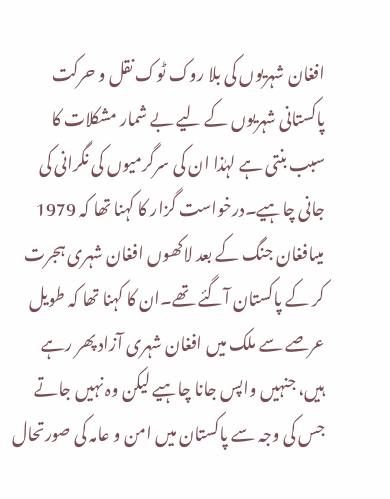افغان شہریوں کی بلا روک ٹوک نقل و حرکت پاکستانی شہریوں کے لیے بے شمار مشکلات کا سبب بنتی ہے لہٰذا ان کی سرگرمیوں کی نگرانی کی جانی چاہیے۔درخواست گزار کا کہنا تھا کہ 1979 میںافغان جنگ کے بعد لاکھوں افغان شہری ہجرت کر کے پاکستان آگئے تھے۔ان کا کہنا تھا کہ طویل عرصے سے ملک میں افغان شہری آزاد پھر رہے ہیں، جنہیں واپس جانا چاہیے لیکن وہ نہیں جاتے جس کی وجہ سے پاکستان میں امن و عامہ کی صورتحال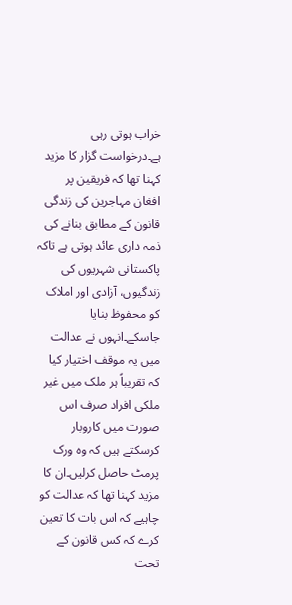خراب ہوتی رہی ہے۔درخواست گزار کا مزید کہنا تھا کہ فریقین پر افغان مہاجرین کی زندگی قانون کے مطابق بنانے کی ذمہ داری عائد ہوتی ہے تاکہ پاکستانی شہریوں کی زندگیوں، آزادی اور املاک کو محفوظ بنایا جاسکے۔انہوں نے عدالت میں یہ موقف اختیار کیا کہ تقریباً ہر ملک میں غیر ملکی افراد صرف اس صورت میں کاروبار کرسکتے ہیں کہ وہ ورک پرمٹ حاصل کرلیں۔ان کا مزید کہنا تھا کہ عدالت کو چاہیے کہ اس بات کا تعین کرے کہ کس قانون کے تحت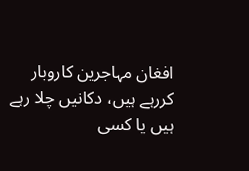افغان مہاجرین کاروبار کررہے ہیں، دکانیں چلا رہے ہیں یا کسی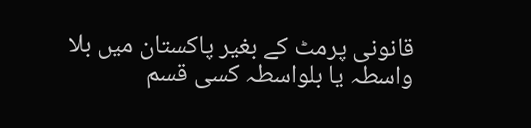قانونی پرمٹ کے بغیر پاکستان میں بلا واسطہ یا بلواسطہ کسی قسم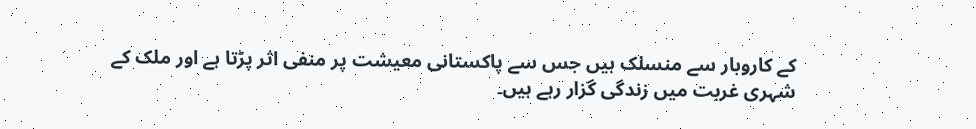کے کاروبار سے منسلک ہیں جس سے پاکستانی معیشت پر منفی اثر پڑتا ہے اور ملک کے شہری غربت میں زندگی گزار رہے ہیں۔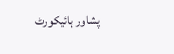پشاور ہائیکورٹ